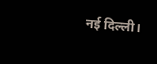नई दिल्ली।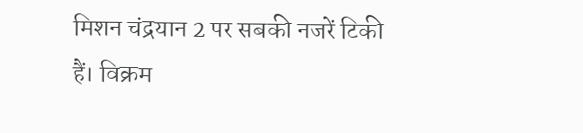मिशन चंद्रयान 2 पर सबकी नजरें टिकी हैं। विक्रम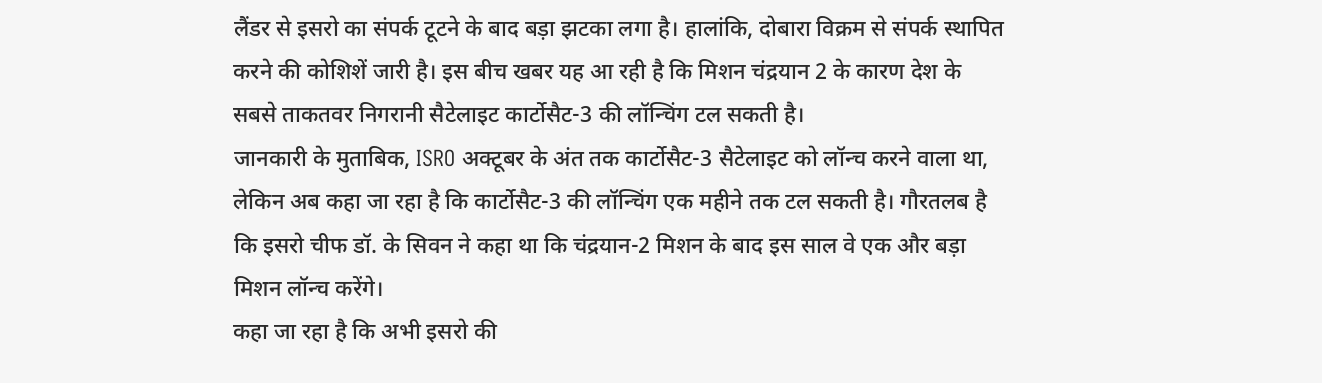लैंडर से इसरो का संपर्क टूटने के बाद बड़ा झटका लगा है। हालांकि, दोबारा विक्रम से संपर्क स्थापित करने की कोशिशें जारी है। इस बीच खबर यह आ रही है कि मिशन चंद्रयान 2 के कारण देश के सबसे ताकतवर निगरानी सैटेलाइट कार्टोसैट-3 की लॉन्चिंग टल सकती है।
जानकारी के मुताबिक, ISRO अक्टूबर के अंत तक कार्टोसैट-3 सैटेलाइट को लॉन्च करने वाला था, लेकिन अब कहा जा रहा है कि कार्टोसैट-3 की लॉन्चिंग एक महीने तक टल सकती है। गौरतलब है कि इसरो चीफ डॉ. के सिवन ने कहा था कि चंद्रयान-2 मिशन के बाद इस साल वे एक और बड़ा मिशन लॉन्च करेंगे।
कहा जा रहा है कि अभी इसरो की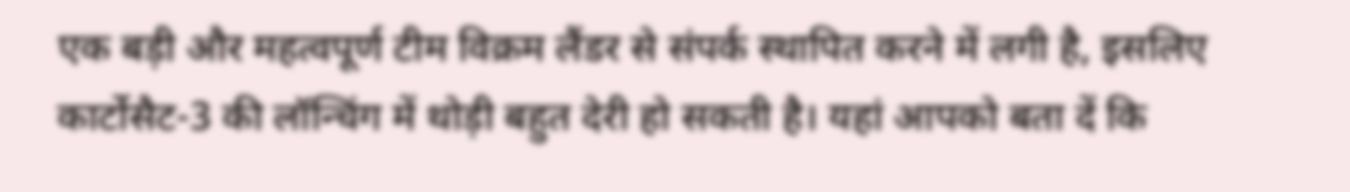एक बड़ी और महत्वपूर्ण टीम विक्रम लैंडर से संपर्क स्थापित करने में लगी है, इसलिए कार्टोसैट-3 की लॉन्चिंग में थोड़ी बहुत देरी हो सकती है। यहां आपको बता दें कि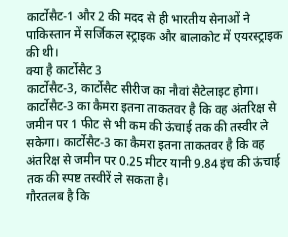कार्टोसैट-1 और 2 की मदद से ही भारतीय सेनाओं ने पाकिस्तान में सर्जिकल स्ट्राइक और बालाकोट में एयरस्ट्राइक की थी।
क्या है कार्टोसैट 3
कार्टोसैट-3, कार्टोसैट सीरीज का नौवां सैटेलाइट होगा। कार्टोसैट-3 का कैमरा इतना ताकतवर है कि वह अंतरिक्ष से जमीन पर 1 फीट से भी कम की ऊंचाई तक की तस्वीर ले सकेगा। कार्टोसैट-3 का कैमरा इतना ताकतवर है कि वह अंतरिक्ष से जमीन पर 0.25 मीटर यानी 9.84 इंच की ऊंचाई तक की स्पष्ट तस्वीरें ले सकता है।
गौरतलब है कि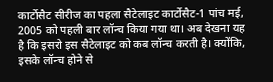कार्टोसैट सीरीज का पहला सैटेलाइट कार्टोसैट-1 पांच मई, 2005 को पहली बार लॉन्च किया गया था। अब देखना यह है कि इसरो इस सैटेलाइट को कब लॉन्च करती है। क्योंकि, इसके लॉन्च होने से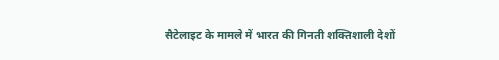सैटेलाइट के मामले में भारत की गिनती शक्तिशाली देशों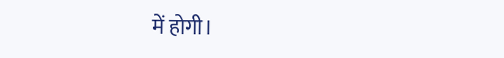में होगी।